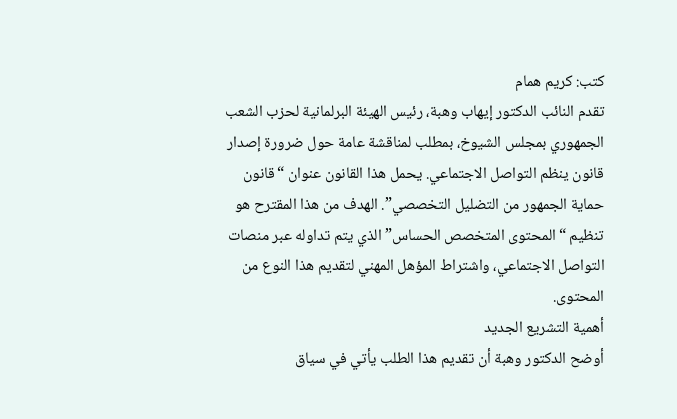كتب: كريم همام
تقدم النائب الدكتور إيهاب وهبة، رئيس الهيئة البرلمانية لحزب الشعب الجمهوري بمجلس الشيوخ، بمطلب لمناقشة عامة حول ضرورة إصدار قانون ينظم التواصل الاجتماعي. يحمل هذا القانون عنوان “قانون حماية الجمهور من التضليل التخصصي”. الهدف من هذا المقترح هو تنظيم “المحتوى المتخصص الحساس” الذي يتم تداوله عبر منصات التواصل الاجتماعي، واشتراط المؤهل المهني لتقديم هذا النوع من المحتوى.
أهمية التشريع الجديد
أوضح الدكتور وهبة أن تقديم هذا الطلب يأتي في سياق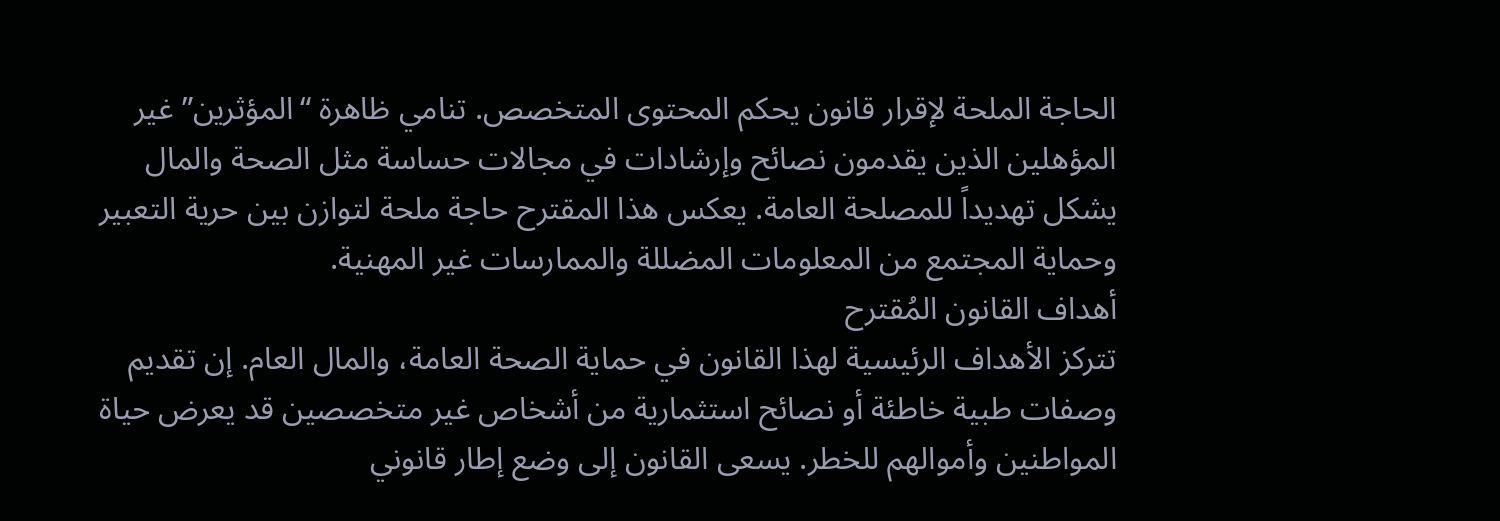الحاجة الملحة لإقرار قانون يحكم المحتوى المتخصص. تنامي ظاهرة “المؤثرين” غير المؤهلين الذين يقدمون نصائح وإرشادات في مجالات حساسة مثل الصحة والمال يشكل تهديداً للمصلحة العامة. يعكس هذا المقترح حاجة ملحة لتوازن بين حرية التعبير وحماية المجتمع من المعلومات المضللة والممارسات غير المهنية.
أهداف القانون المُقترح
تتركز الأهداف الرئيسية لهذا القانون في حماية الصحة العامة، والمال العام. إن تقديم وصفات طبية خاطئة أو نصائح استثمارية من أشخاص غير متخصصين قد يعرض حياة المواطنين وأموالهم للخطر. يسعى القانون إلى وضع إطار قانوني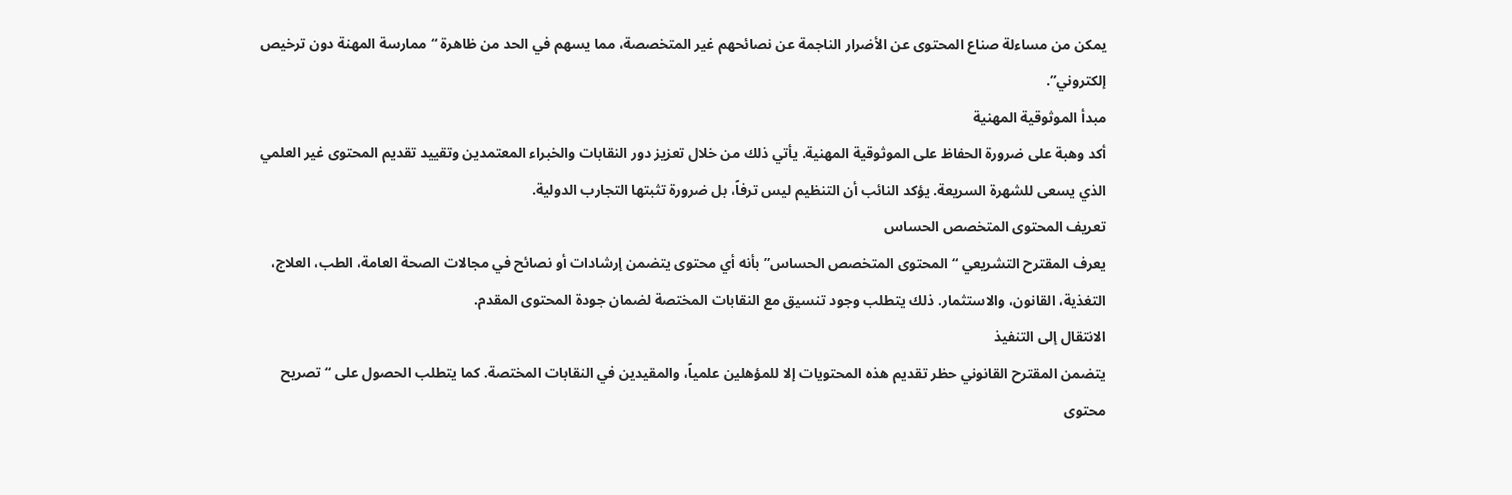يمكن من مساءلة صناع المحتوى عن الأضرار الناجمة عن نصائحهم غير المتخصصة، مما يسهم في الحد من ظاهرة “ممارسة المهنة دون ترخيص إلكتروني”.
مبدأ الموثوقية المهنية
أكد وهبة على ضرورة الحفاظ على الموثوقية المهنية. يأتي ذلك من خلال تعزيز دور النقابات والخبراء المعتمدين وتقييد تقديم المحتوى غير العلمي الذي يسعى للشهرة السريعة. يؤكد النائب أن التنظيم ليس ترفاً، بل ضرورة تثبتها التجارب الدولية.
تعريف المحتوى المتخصص الحساس
يعرف المقترح التشريعي “المحتوى المتخصص الحساس” بأنه أي محتوى يتضمن إرشادات أو نصائح في مجالات الصحة العامة، الطب، العلاج، التغذية، القانون، والاستثمار. ذلك يتطلب وجود تنسيق مع النقابات المختصة لضمان جودة المحتوى المقدم.
الانتقال إلى التنفيذ
يتضمن المقترح القانوني حظر تقديم هذه المحتويات إلا للمؤهلين علمياً، والمقيدين في النقابات المختصة. كما يتطلب الحصول على “تصريح محتوى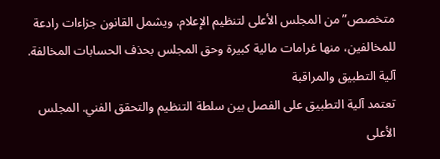متخصص” من المجلس الأعلى لتنظيم الإعلام. ويشمل القانون جزاءات رادعة للمخالفين، منها غرامات مالية كبيرة وحق المجلس بحذف الحسابات المخالفة.
آلية التطبيق والمراقبة
تعتمد آلية التطبيق على الفصل بين سلطة التنظيم والتحقق الفني. المجلس الأعلى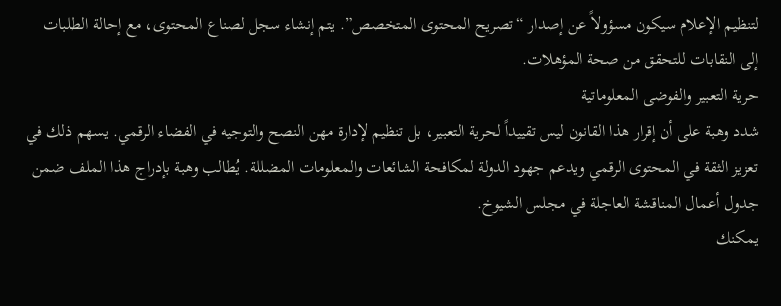لتنظيم الإعلام سيكون مسؤولاً عن إصدار “تصريح المحتوى المتخصص”. يتم إنشاء سجل لصناع المحتوى، مع إحالة الطلبات إلى النقابات للتحقق من صحة المؤهلات.
حرية التعبير والفوضى المعلوماتية
شدد وهبة على أن إقرار هذا القانون ليس تقييداً لحرية التعبير، بل تنظيم لإدارة مهن النصح والتوجيه في الفضاء الرقمي. يسهم ذلك في تعزيز الثقة في المحتوى الرقمي ويدعم جهود الدولة لمكافحة الشائعات والمعلومات المضللة. يُطالب وهبة بإدراج هذا الملف ضمن جدول أعمال المناقشة العاجلة في مجلس الشيوخ.
يمكنك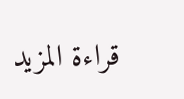قراءة المزيد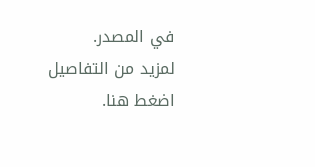في المصدر.
لمزيد من التفاصيل اضغط هنا.